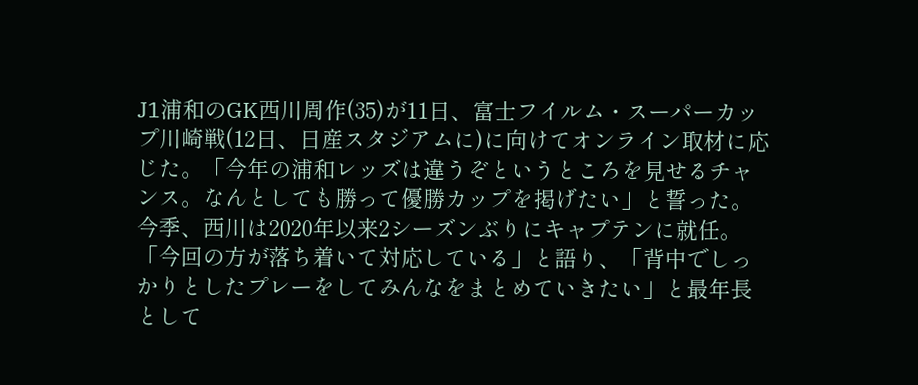J1浦和のGK西川周作(35)が11日、富士フイルム・スーパーカップ川崎戦(12日、日産スタジアムに)に向けてオンライン取材に応じた。「今年の浦和レッズは違うぞというところを見せるチャンス。なんとしても勝って優勝カップを掲げたい」と誓った。
今季、西川は2020年以来2シーズンぶりにキャプテンに就任。「今回の方が落ち着いて対応している」と語り、「背中でしっかりとしたプレーをしてみんなをまとめていきたい」と最年長として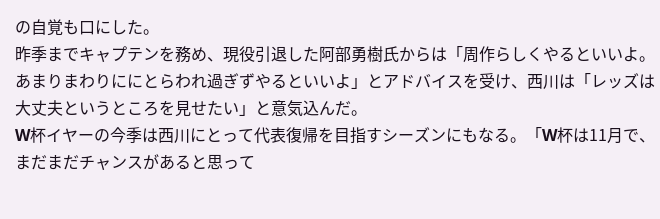の自覚も口にした。
昨季までキャプテンを務め、現役引退した阿部勇樹氏からは「周作らしくやるといいよ。あまりまわりににとらわれ過ぎずやるといいよ」とアドバイスを受け、西川は「レッズは大丈夫というところを見せたい」と意気込んだ。
W杯イヤーの今季は西川にとって代表復帰を目指すシーズンにもなる。「W杯は11月で、まだまだチャンスがあると思って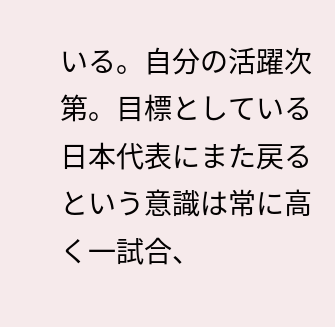いる。自分の活躍次第。目標としている日本代表にまた戻るという意識は常に高く一試合、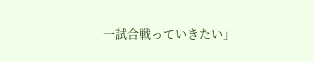一試合戦っていきたい」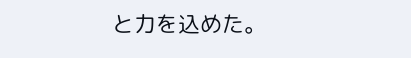と力を込めた。